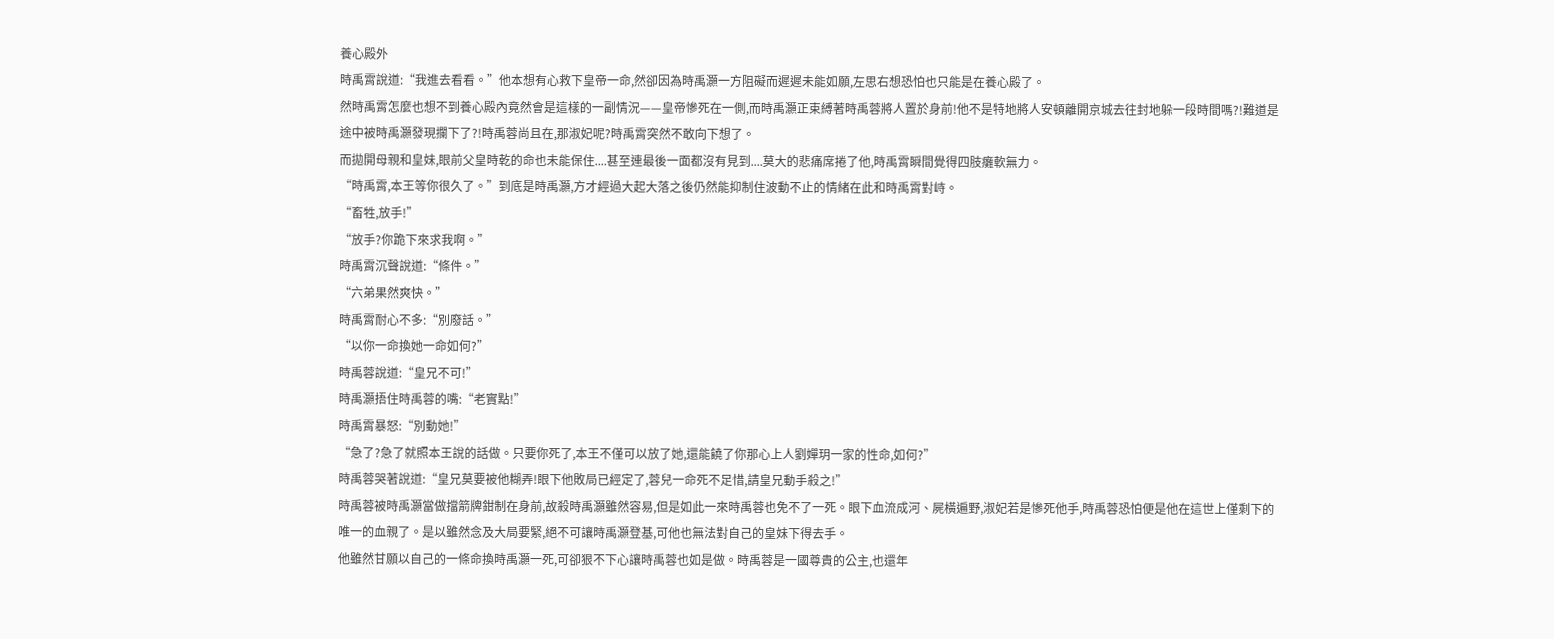養心殿外
時禹霄說道:“我進去看看。”他本想有心救下皇帝一命,然卻因為時禹灝一方阻礙而遲遲未能如願,左思右想恐怕也只能是在養心殿了。
然時禹霄怎麼也想不到養心殿內竟然會是這樣的一副情況——皇帝慘死在一側,而時禹灝正束縛著時禹蓉將人置於身前!他不是特地將人安頓離開京城去往封地躲一段時間嗎?!難道是途中被時禹灝發現攔下了?!時禹蓉尚且在,那淑妃呢?時禹霄突然不敢向下想了。
而拋開母親和皇妹,眼前父皇時乾的命也未能保住....甚至連最後一面都沒有見到....莫大的悲痛席捲了他,時禹霄瞬間覺得四肢癱軟無力。
“時禹霄,本王等你很久了。”到底是時禹灝,方才經過大起大落之後仍然能抑制住波動不止的情緒在此和時禹霄對峙。
“畜牲,放手!”
“放手?你跪下來求我啊。”
時禹霄沉聲說道:“條件。”
“六弟果然爽快。”
時禹霄耐心不多:“別廢話。”
“以你一命換她一命如何?”
時禹蓉說道:“皇兄不可!”
時禹灝捂住時禹蓉的嘴:“老實點!”
時禹霄暴怒:“別動她!”
“急了?急了就照本王說的話做。只要你死了,本王不僅可以放了她,還能饒了你那心上人劉嬋玥一家的性命,如何?”
時禹蓉哭著說道:“皇兄莫要被他糊弄!眼下他敗局已經定了,蓉兒一命死不足惜,請皇兄動手殺之!”
時禹蓉被時禹灝當做擋箭牌鉗制在身前,故殺時禹灝雖然容易,但是如此一來時禹蓉也免不了一死。眼下血流成河、屍橫遍野,淑妃若是慘死他手,時禹蓉恐怕便是他在這世上僅剩下的唯一的血親了。是以雖然念及大局要緊,絕不可讓時禹灝登基,可他也無法對自己的皇妹下得去手。
他雖然甘願以自己的一條命換時禹灝一死,可卻狠不下心讓時禹蓉也如是做。時禹蓉是一國尊貴的公主,也還年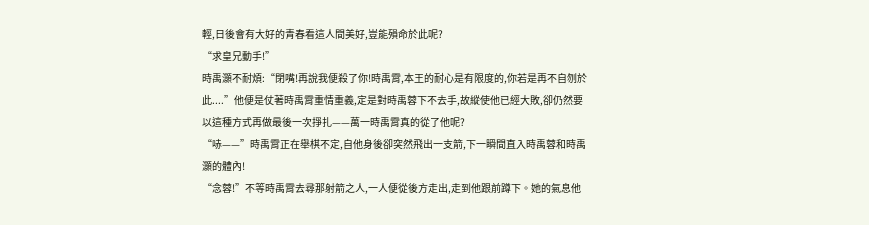輕,日後會有大好的青春看這人間美好,豈能殞命於此呢?
“求皇兄動手!”
時禹灝不耐煩:“閉嘴!再說我便殺了你!時禹霄,本王的耐心是有限度的,你若是再不自刎於此....”他便是仗著時禹霄重情重義,定是對時禹蓉下不去手,故縱使他已經大敗,卻仍然要以這種方式再做最後一次掙扎——萬一時禹霄真的從了他呢?
“哧——”時禹霄正在舉棋不定,自他身後卻突然飛出一支箭,下一瞬間直入時禹蓉和時禹灝的體內!
“念蓉!”不等時禹霄去尋那射箭之人,一人便從後方走出,走到他跟前蹲下。她的氣息他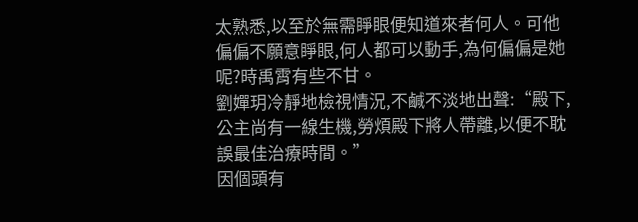太熟悉,以至於無需睜眼便知道來者何人。可他偏偏不願意睜眼,何人都可以動手,為何偏偏是她呢?時禹霄有些不甘。
劉嬋玥冷靜地檢視情況,不鹹不淡地出聲:“殿下,公主尚有一線生機,勞煩殿下將人帶離,以便不耽誤最佳治療時間。”
因個頭有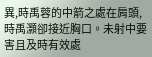異,時禹蓉的中箭之處在肩頭,時禹灝卻接近胸口。未射中要害且及時有效處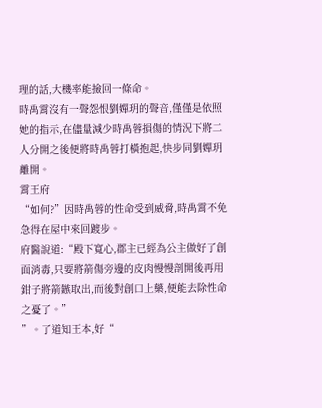理的話,大機率能撿回一條命。
時禹霄沒有一聲怨恨劉嬋玥的聲音,僅僅是依照她的指示,在儘量減少時禹蓉損傷的情況下將二人分開之後便將時禹蓉打橫抱起,快步同劉嬋玥離開。
霄王府
“如何?”因時禹蓉的性命受到威脅,時禹霄不免急得在屋中來回踱步。
府醫說道:“殿下寬心,郡主已經為公主做好了創面消毒,只要將箭傷旁邊的皮肉慢慢剖開後再用鉗子將箭鏃取出,而後對創口上藥,便能去除性命之憂了。”
”。了道知王本,好“